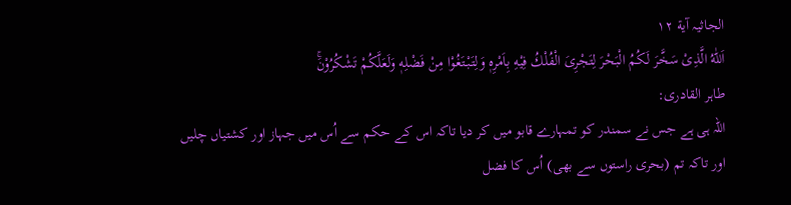الجاثیہ آية ۱۲
اَللّٰهُ الَّذِىْ سَخَّرَ لَـكُمُ الْبَحْرَ لِتَجْرِىَ الْفُلْكُ فِيْهِ بِاَمْرِهٖ وَلِتَبْتَغُوْا مِنْ فَضْلِهٖ وَلَعَلَّكُمْ تَشْكُرُوْنَۚ
طاہر القادری:
اللہ ہی ہے جس نے سمندر کو تمہارے قابو میں کر دیا تاکہ اس کے حکم سے اُس میں جہاز اور کشتیاں چلیں اور تاکہ تم (بحری راستوں سے بھی) اُس کا فضل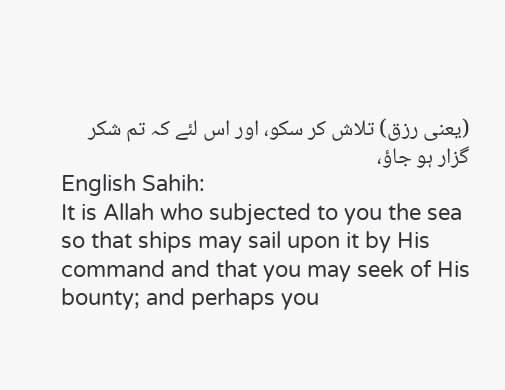(یعنی رزق) تلاش کر سکو، اور اس لئے کہ تم شکر گزار ہو جاؤ،
English Sahih:
It is Allah who subjected to you the sea so that ships may sail upon it by His command and that you may seek of His bounty; and perhaps you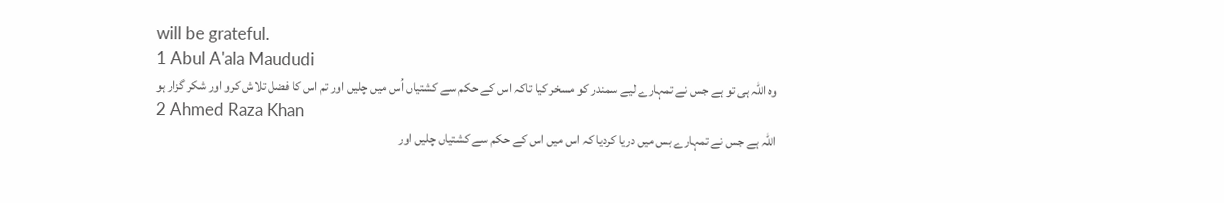will be grateful.
1 Abul A'ala Maududi
وہ اللہ ہی تو ہے جس نے تمہارے لیے سمندر کو مسخر کیا تاکہ اس کے حکم سے کشتیاں اُس میں چلیں اور تم اس کا فضل تلاش کرو اور شکر گزار ہو
2 Ahmed Raza Khan
اللہ ہے جس نے تمہارے بس میں دریا کردیا کہ اس میں اس کے حکم سے کشتیاں چلیں اور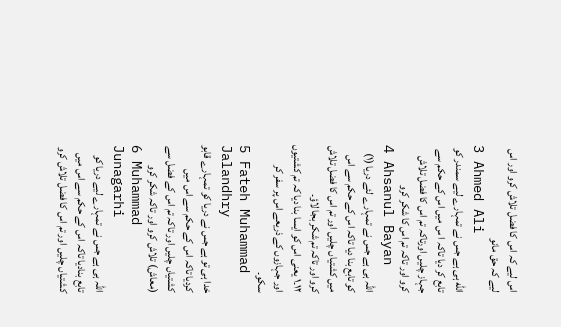اس لیے کہ اس کا فضل تلاش کرو اور اس لیے کہ حق مانو
3 Ahmed Ali
الله ہی ہے جس نے تمہارے لیے سمندر کو تابع کر دیا تاکہ ا س میں اس کے حکم سے جہاز چلیں اورتاکہ تم اس کا فضل تلاش کرو اور تاکہ تم اس کا شکر کرو
4 Ahsanul Bayan
اللہ ہی ہے جس نے تمہارے لئے دریا (١) کو تابع بنا دیا تاکہ اس کے حکم سے اس میں کشتیاں چلیں اور تم اس کا فضل تلاش کرو اور تاکہ تم شکر بجا لاؤ۔
١٢۔١ یعنی اس کو ایسا بنا دیا کہ تم کشتیوں اور جہازوں کے ذریعے اس پر سفر کر سکو۔
5 Fateh Muhammad Jalandhry
خدا ہی تو ہے جس نے دریا کو تمہارے قابو کردیا تاکہ اس کے حکم سے اس میں کشتیاں چلیں اور تاکہ تم اس کے فضل سے (معاش) تلاش کرو اور تاکہ شکر کرو
6 Muhammad Junagarhi
اللہ ہی ہے جس نے تمہارے لیے دریا کو تابع بنادیا تاکہ اس کے حکم سے اس میں کشتیاں چلیں اور تم اس کا فضل تلاش کرو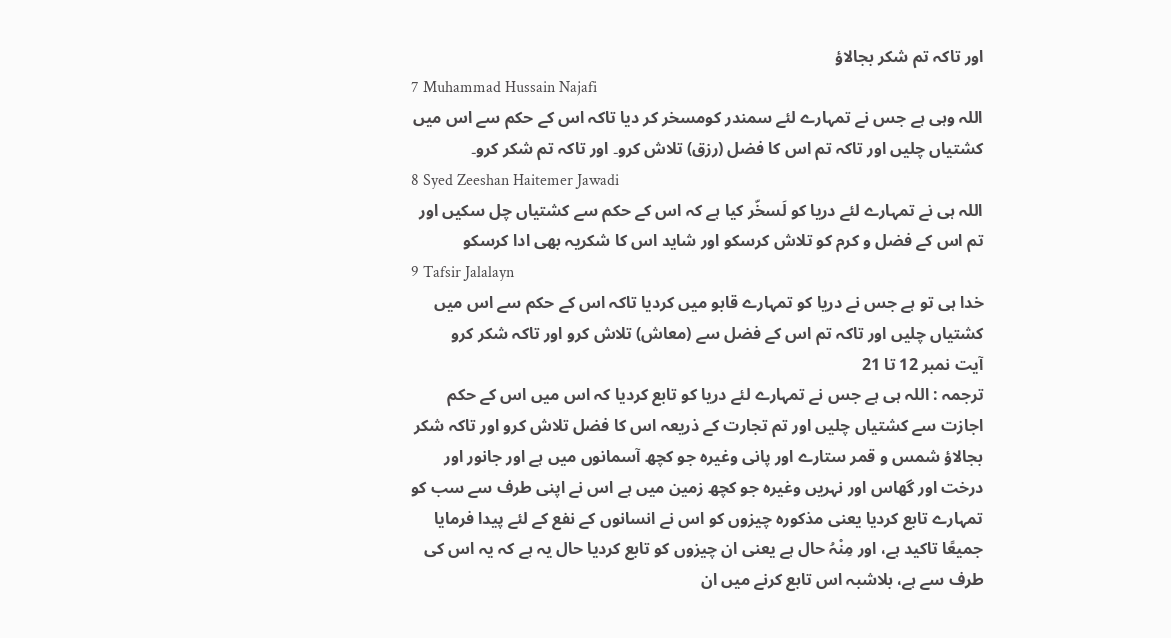اور تاکہ تم شکر بجالاؤ
7 Muhammad Hussain Najafi
اللہ وہی ہے جس نے تمہارے لئے سمندر کومسخر کر دیا تاکہ اس کے حکم سے اس میں کشتیاں چلیں اور تاکہ تم اس کا فضل (رزق) تلاش کرو۔ اور تاکہ تم شکر کرو۔
8 Syed Zeeshan Haitemer Jawadi
اللہ ہی نے تمہارے لئے دریا کو لَسخّر کیا ہے کہ اس کے حکم سے کشتیاں چل سکیں اور تم اس کے فضل و کرم کو تلاش کرسکو اور شاید اس کا شکریہ بھی ادا کرسکو
9 Tafsir Jalalayn
خدا ہی تو ہے جس نے دریا کو تمہارے قابو میں کردیا تاکہ اس کے حکم سے اس میں کشتیاں چلیں اور تاکہ تم اس کے فضل سے (معاش) تلاش کرو اور تاکہ شکر کرو
آیت نمبر 12 تا 21
ترجمہ : اللہ ہی ہے جس نے تمہارے لئے دریا کو تابع کردیا کہ اس میں اس کے حکم اجازت سے کشتیاں چلیں اور تم تجارت کے ذریعہ اس کا فضل تلاش کرو اور تاکہ شکر بجالاؤ شمس و قمر ستارے اور پانی وغیرہ جو کچھ آسمانوں میں ہے اور جانور اور درخت اور گھاس اور نہریں وغیرہ جو کچھ زمین میں ہے اس نے اپنی طرف سے سب کو تمہارے تابع کردیا یعنی مذکورہ چیزوں کو اس نے انسانوں کے نفع کے لئے پیدا فرمایا جمیعًا تاکید ہے، اور مِنْہُ حال ہے یعنی ان چیزوں کو تابع کردیا حال یہ ہے کہ یہ اس کی طرف سے ہے، بلاشبہ اس تابع کرنے میں ان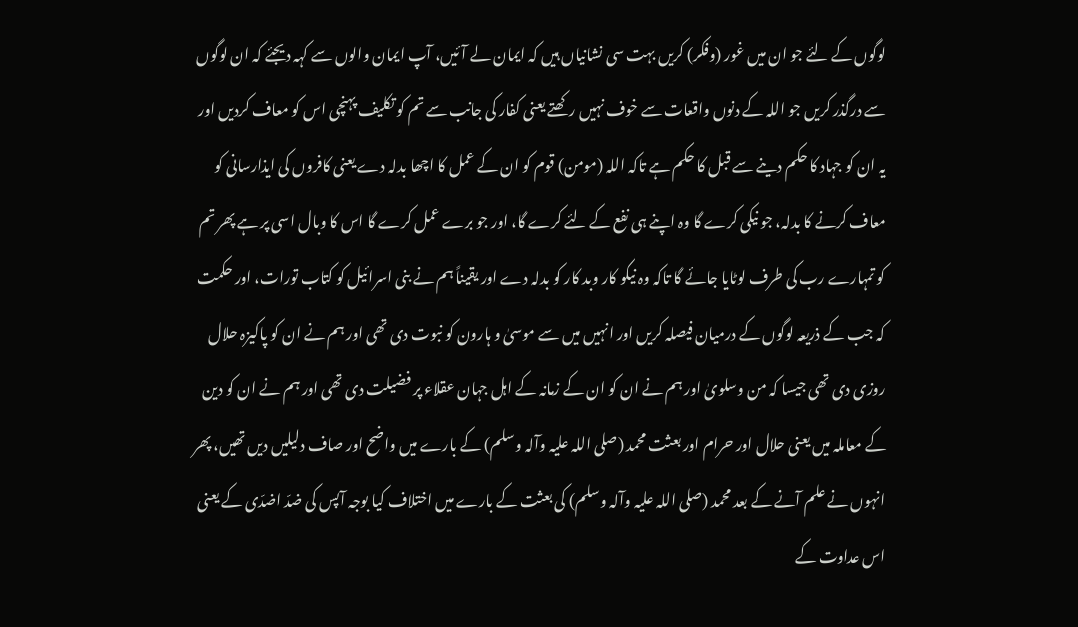لوگوں کے لئے جو ان میں غور (وفکر) کریں بہت سی نشانیاں ہیں کہ ایمان لے آئیں، آپ ایمان والوں سے کہہ دیجئے کہ ان لوگوں سے درگذر کریں جو اللہ کے دنوں واقعات سے خوف نہیں رکھتے یعنی کفار کی جانب سے تم کو تکلیف پہنچی اس کو معاف کردیں اور یہ ان کو جہاد کا حکم دینے سے قبل کا حکم ہے تاکہ اللہ (مومن) قوم کو ان کے عمل کا اچھا بدلہ دے یعنی کافروں کی ایذارسانی کو معاف کرنے کا بدلہ، جو نیکی کرے گا وہ اپنے ہی نفع کے لئے کرے گا، اور جو برے عمل کرے گا اس کا وبال اسی پر ہے پھر تم کو تمہارے رب کی طرف لوٹایا جائے گا تاکہ وہ نیکو کار وبد کار کو بدلہ دے اور یقیناً ہم نے بنی اسرائیل کو کتاب تورات، اور حکمت کہ جب کے ذریعہ لوگوں کے درمیان فیصلہ کریں اور انہیں میں سے موسیٰ و ہارون کو نبوت دی تھی اور ہم نے ان کو پاکیزہ حلال روزی دی تھی جیسا کہ من وسلویٰ اور ہم نے ان کو ان کے زمانہ کے اہل جہان عقلاء پر فضیلت دی تھی اور ہم نے ان کو دین کے معاملہ میں یعنی حلال اور حرام اور بعثت محمد (صلی اللہ علیہ وآلہ وسلم) کے بارے میں واضح اور صاف دلیلیں دیں تھیں، پھر انہوں نے علم آنے کے بعد محمد (صلی اللہ علیہ وآلہ وسلم) کی بعثت کے بارے میں اختلاف کیا بوجہ آپس کی ضدّ اضدّی کے یعنی اس عداوت کے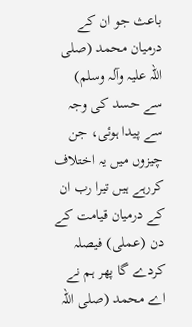باعث جو ان کے درمیان محمد (صلی اللہ علیہ وآلہ وسلم) سے حسد کی وجہ سے پیدا ہوئی، جن چیزوں میں یہ اختلاف کررہے ہیں تیرا رب ان کے درمیان قیامت کے دن (عملی) فیصلہ کردے گا پھر ہم نے اے محمد (صلی اللہ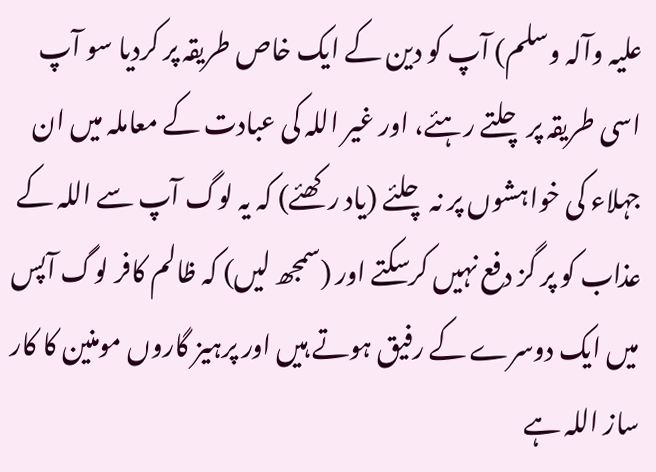علیہ وآلہ وسلم) آپ کو دین کے ایک خاص طریقہ پر کردیا سو آپ اسی طریقہ پر چلتے رہئے، اور غیر اللہ کی عبادت کے معاملہ میں ان جہلاء کی خواہشوں پر نہ چلئے (یاد رکھئے) کہ یہ لوگ آپ سے اللہ کے عذاب کو پر گز دفع نہیں کرسکتے اور (سمجھ لیں) کہ ظالم کافر لوگ آپس میں ایک دوسرے کے رفیق ہوتے ہیں اور پرہیز گاروں مومنین کا کار ساز اللہ ہے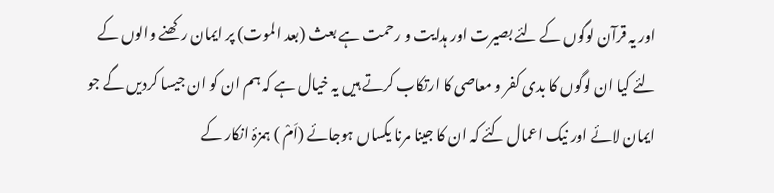اور یہ قرآن لوگوں کے لئے بصیرت اور ہدایت و رحمت ہے بعث (بعد الموت) پر ایمان رکھنے والوں کے لئے کیا ان لوگوں کا بدی کفر و معاصی کا ارتکاب کرتے ہیں یہ خیال ہے کہ ہم ان کو ان جیسا کردیں گے جو ایمان لائے اور نیک اعمال کئے کہ ان کا جینا مرنا یکساں ہوجائے (اَمْ ) ہمزۂ انکار کے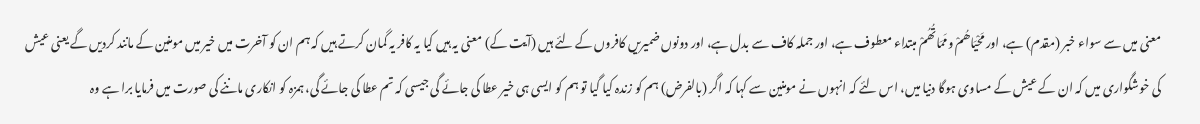معنی میں سے سواء خبر (مقدم) ہے، اور مَحْیَاھُمْ ومَمَاتُھُمْ مبتداء معطوف ہے، اور جملہ کاف سے بدل ہے، اور دونوں ضمیریں کافروں کے لئے ہیں (آیت کے) معنی یہ ہیں کیا یہ کافر یہ گمان کرتے ہیں کہ ہم ان کو آخرت میں خیر میں مومنین کے مانند کردیں گے یعنی عیش کی خوشگواری میں کہ ان کے عیش کے مساوی ہوگا دنیا میں، اس لئے کہ انہوں نے مومنین سے کہا کہ اگر (بالفرض) ہم کو زندہ کیا گیا تو ہم کو ایسی ہی خیر عطا کی جائے گی جیسی کہ تم عطا کی جائے گی، ہمزہ کو انکاری ماننے کی صورت میں فرمایا برا ہے وہ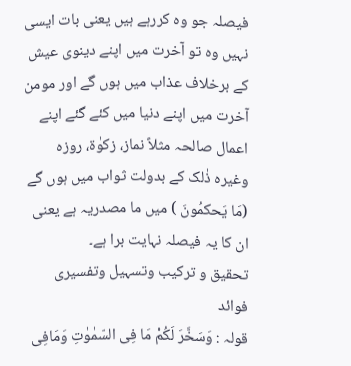فیصلہ جو وہ کررہے ہیں یعنی بات ایسی نہیں وہ تو آخرت میں اپنے دینوی عیش کے برخلاف عذاب میں ہوں گے اور مومن آخرت میں اپنے دنیا میں کئے گئے اپنے اعمال صالحہ مثلاً نماز، زکوٰۃ، روزہ وغیرہ ذٰلک کے بدولت ثواب میں ہوں گے (مَا یَحکمُونَ ) میں ما مصدریہ ہے یعنی ان کا یہ فیصلہ نہایت برا ہے۔
تحقیق و ترکیب وتسہیل وتفسیری فوائد
قولہ : وَسَخَّرَ لَکُمْ مَا فِی السّمٰوٰتِ وَمَافِی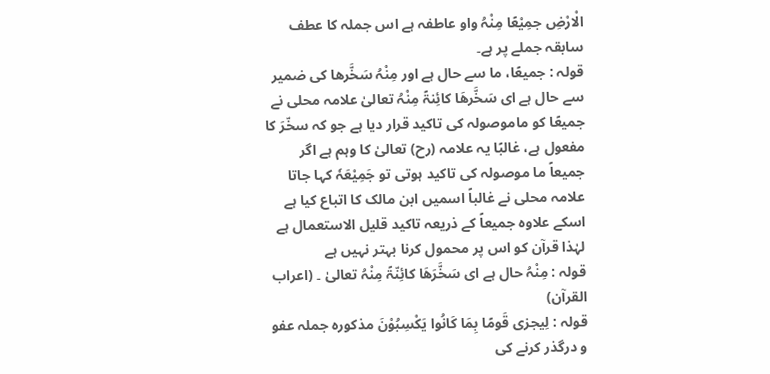الْارْضِ جمِیْعًا مِنْہُ واو عاطفہ ہے اس جملہ کا عطف سابقہ جملے پر ہے۔
قولہ : جمیعًا، ما سے حال ہے اور مِنْہُ سَخَّرھا کی ضمیر سے حال ہے ای سَخَّرھَا کائِنۃً مِنْہُ تعالیٰ علامہ محلی نے جمیعًا کو ماموصولہ کی تاکید قرار دیا ہے جو کہ سخّرَ کا مفعول ہے، غالبًا یہ علامہ (رح) تعالیٰ کا وہم ہے اگر جمیعاً ما موصولہ کی تاکید ہوتی تو جَمِیْعَہٗ کہا جاتا علامہ محلی نے غالباً اسمیں ابن مالک کا اتباع کیا ہے اسکے علاوہ جمیعاً کے ذریعہ تاکید قلیل الاستعمال ہے لہٰذا قرآن کو اس پر محمول کرنا بہتر نہیں ہے
قولہ : مِنْہُ حال ہے ای سَخَّرَھَا کائِنّۃً مِنْہُ تعالیٰ ۔ (اعراب القرآن)
قولہ : لِیجزی قَومًا بِمَا کَانُوا یَکْسِبُوْنَ مذکورہ جملہ عفو و درگذر کرنے کی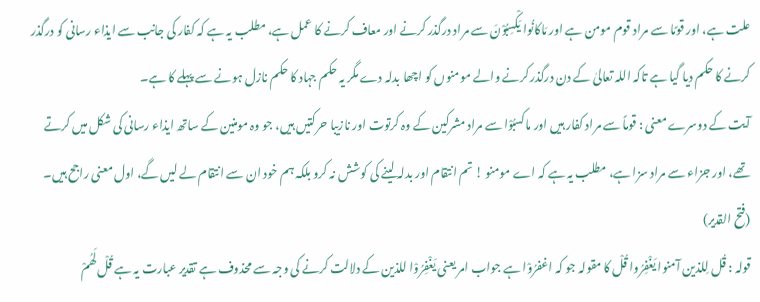علت ہے، اور قومًا سے مراد قوم مومن ہے اور مَاکانُوا یَکْسِبُوْنَ سے مراد درگذر کرنے اور معاف کرنے کا عمل ہے، مطلب یہ ہے کہ کفار کی جانب سے ایذاء رسانی کو درگذر کرنے کا حکم دیا گیا ہے تاکہ اللہ تعالیٰ کے دن درگذر کرنے والے مومنوں کو اچھا بدلہ دے مگر یہ حکم جہاد کا حکم نازل ہونے سے پہلے کا ہے۔
آیت کے دوسرے معنی : قوماً سے مراد کفار ہیں اور ماکسبُوْا سے مراد مشرکین کے وہ کرتوت اور نازیبا حرکتیں ہیں، جو وہ مومنین کے ساتھ ایذاء رسانی کی شکل میں کرتے تھے، اور جزاء سے مراد سزا ہے، مطلب یہ ہے کہ اے مومنو ! تم انتقام اور بدلہ لینے کی کوشش نہ کرو بلکہ ہم خود ان سے انتقام لے لیں گے، اول معنی راجح ہیں۔ (فتح القدیر)
قولہ : قُل لِلذین آمنوا یَغْفِرُوا قُلْ کا مقولہ جو کہ اغفرُوْا ہے جواب امر یعنی یَغْفِرُوْا للذین کے دلالت کرنے کی وجہ سے محذوف ہے تقدیر عبارت یہ ہے قُلْ لَھُمْ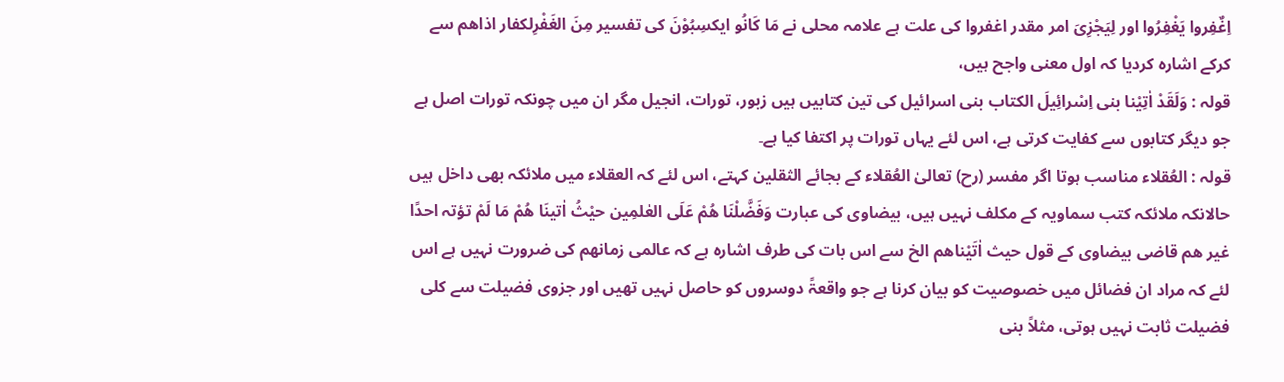اِغٌفِروا یَغْفِرُوا اور لِیَجْزِیَ امر مقدر اغفروا کی علت ہے علامہ محلی نے مَا کَانُو ایکسِبُوْنَ کی تفسیر مِنَ الغَفْرِلکفار اذاھم سے کرکے اشارہ کردیا کہ اول معنی واجح ہیں،
قولہ : وَلَقَدْ اٰتِیْنا بنی اِسْرائِیلَ الکتاب بنی اسرائیل کی تین کتابیں ہیں زبور، تورات، انجیل مگر ان میں چونکہ تورات اصل ہے جو دیگر کتابوں سے کفایت کرتی ہے، اس لئے یہاں تورات پر اکتفا کیا ہے۔
قولہ : العُقلاء مناسب ہوتا اگر مفسر (رح) تعالیٰ العُقلاء کے بجائے الثقلین کہتے، اس لئے کہ العقلاء میں ملائکہ بھی داخل ہیں حالانکہ ملائکہ کتب سماویہ کے مکلف نہیں ہیں، بیضاوی کی عبارت وَفَضَّلْنَا ھُمْ عَلَی العٰلمِین حیْثُ اٰتینَا ھُمْ مَا لَمْ تؤتہ احدًا غیر ھم قاضی بیضاوی کے قول حیث اٰتَیْناھم الخ سے اس بات کی طرف اشارہ ہے کہ عالمی زمانھم کی ضرورت نہیں ہے اس لئے کہ مراد ان فضائل میں خصوصیت کو بیان کرنا ہے جو واقعۃً دوسروں کو حاصل نہیں تھیں اور جزوی فضیلت سے کلی فضیلت ثابت نہیں ہوتی، مثلاً بنی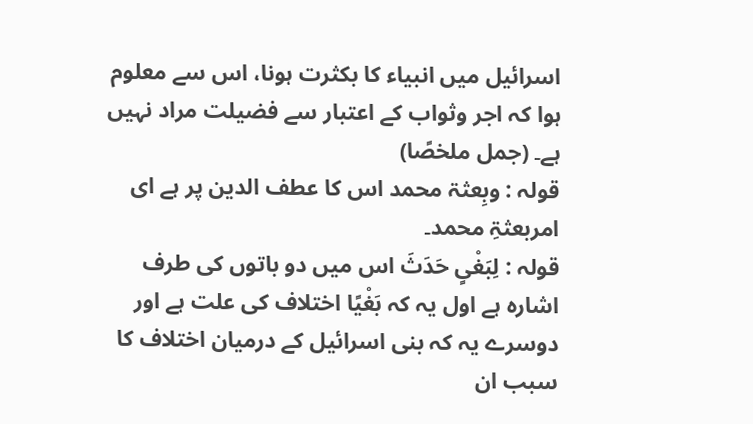اسرائیل میں انبیاء کا بکثرت ہونا، اس سے معلوم ہوا کہ اجر وثواب کے اعتبار سے فضیلت مراد نہیں ہے۔ (جمل ملخصًا)
قولہ : وبِعثۃ محمد اس کا عطف الدین پر ہے ای امربعثۃِ محمد۔
قولہ : لِبَغْیٍ حَدَثَ اس میں دو باتوں کی طرف اشارہ ہے اول یہ کہ بَغْیًا اختلاف کی علت ہے اور دوسرے یہ کہ بنی اسرائیل کے درمیان اختلاف کا سبب ان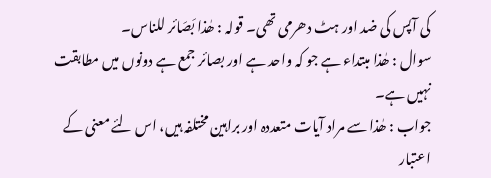کی آپس کی ضد اور ہٹ دھرمی تھی۔ قولہ : ھٰذا بَصَائر للناس۔
سوال : ھٰذا مبتداء ہے جو کہ واحد ہے اور بصائر جمع ہے دونوں میں مطابقت نہیں ہے۔
جواب : ھٰذا سے مراد آیات متعددہ اور براہین مختلفہ ہیں، اس لئے معنی کے اعتبار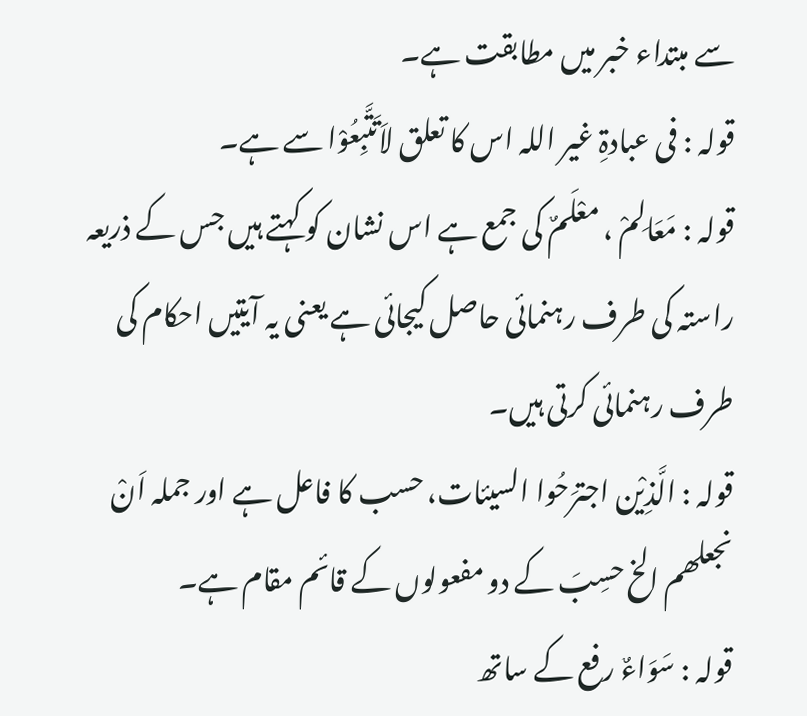سے مبتداء خبر میں مطابقت ہے۔
قولہ : فی عبادۃِ غیر اللہ اس کا تعلق لاَتَتَّبِعُوْا سے ہے۔
قولہ : مَعَالِمْ ، معْلَمٌ کی جمع ہے اس نشان کو کہتے ہیں جس کے ذریعہ راستہ کی طرف رہنمائی حاصل کیجائی ہے یعنی یہ آیتیں احکام کی طرف رہنمائی کرتی ہیں۔
قولہ : الَّذِیْن اجترَحُوا السیئات، حسب کا فاعل ہے اور جملہ اَنْ نجعلھم الخ حسِبَ کے دو مفعولوں کے قائم مقام ہے۔
قولہ : سَوَاءٌ رفع کے ساتھ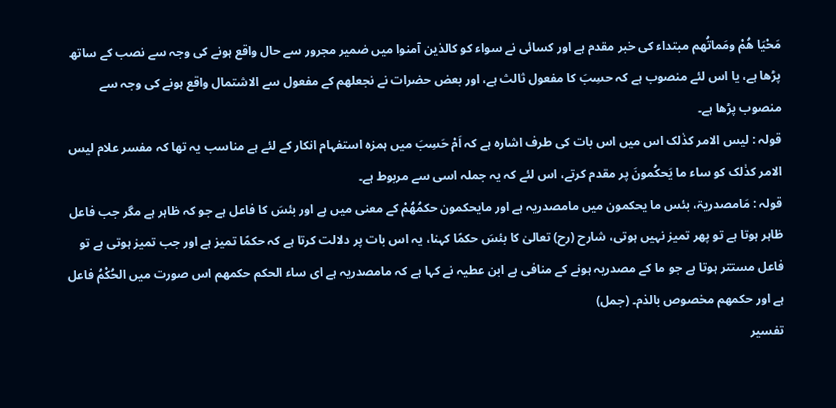مَحْیَا ھُمْ ومَماتُھم مبتداء کی خبر مقدم ہے اور کسائی نے سواء کو کالذین آمنوا میں ضمیر مجرور سے حال واقع ہونے کی وجہ سے نصب کے ساتھ پڑھا ہے، یا اس لئے منصوب ہے کہ حسِبَ کا مفعول ثالث ہے، اور بعض حضرات نے نجعلھم کے مفعول سے الاشتمال واقع ہونے کی وجہ سے منصوب پڑھا ہے۔
قولہ : لیس الامر کذٰلک اس میں اس بات کی طرف اشارہ ہے کہ اَمْ حَسِبَ میں ہمزہ استفہام انکار کے لئے ہے مناسب یہ تھا کہ مفسر علام لیس الامر کذٰلک کو ساء ما یَحکُمونَ پر مقدم کرتے، اس لئے کہ یہ جملہ اسی سے مربوط ہے۔
قولہ : مَامصدریۃ، بئس ما یحکمون میں مامصدریہ ہے اور مایحکمون حکمُھُمْ کے معنی میں ہے اور بئسَ کا فاعل ہے جو کہ ظاہر ہے مگر جب فاعل ظاہر ہوتا ہے تو پھر تمیز نہیں ہوتی، شارح (رح) تعالیٰ کا بئسَ حکمًا کہنا، یہ اس بات پر دلالت کرتا ہے کہ حکمًا تمیز ہے اور جب تمیز ہوتی ہے تو فاعل مستتر ہوتا ہے جو ما کے مصدریہ ہونے کے منافی ہے ابن عطیہ نے کہا ہے کہ مامصدریہ ہے ای ساء الحکم حکمھم اس صورت میں الحُکْمُ فاعل ہے اور حکمھم مخصوص بالذم۔ (جمل)
تفسیر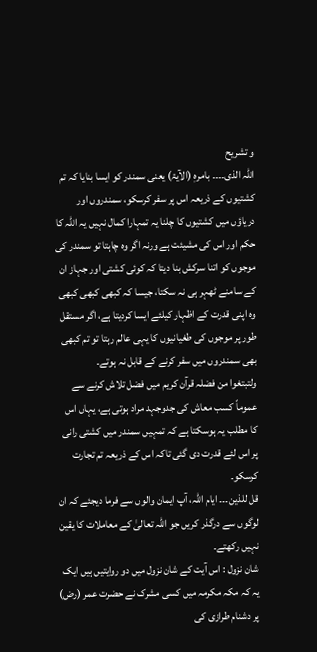و تشریح
اللہ الذی۔۔۔۔ بامرہٖ (الآیۃ) یعنی سمندر کو ایسا بنایا کہ تم کشتیوں کے ذریعہ اس پر سفر کرسکو، سمندروں اور دریاؤں میں کشتیوں کا چلنا یہ تمہارا کمال نہیں یہ اللہ کا حکم اور اس کی مشیئت ہے ورنہ اگر وہ چاہتا تو سمندر کی موجوں کو اتنا سرکش بنا دیتا کہ کوئی کشتی اور جہاز ان کے سامنے ٹھہر ہی نہ سکتا، جیسا کہ کبھی کبھی کبھی وہ اپنی قدرت کے اظہار کیلئے ایسا کردیتا ہے، اگر مستقل طور پر موجوں کی طغیانیوں کا یہی عالم رہتا تو تم کبھی بھی سمندروں میں سفر کرنے کے قابل نہ ہوتے۔
ولتبتغوا من فضلہ قرآن کریم میں فضل تلاش کرنے سے عموماً کسب معاش کی جدوجہد مراد ہوتی ہے، یہاں اس کا مطلب یہ ہوسکتا ہے کہ تمہیں سمندر میں کشتی رانی پر اس لئے قدرت دی گئی تاکہ اس کے ذریعہ تم تجارت کرسکو۔
قل للذین۔۔۔ ایام اللہ، آپ ایمان والوں سے فرما دیجئے کہ ان لوگوں سے درگذر کریں جو اللہ تعالیٰ کے معاملات کا یقین نہیں رکھتے۔
شان نزول : اس آیت کے شان نزول میں دو روایتیں ہیں ایک یہ کہ مکہ مکرمہ میں کسی مشرک نے حضرت عمر (رض) پر دشنام طرازی کی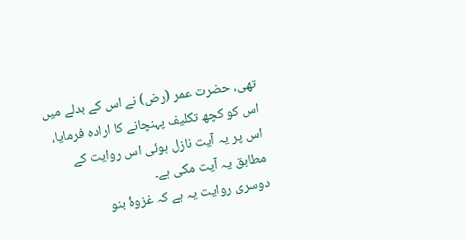تھی، حضرت عمر (رض) نے اس کے بدلے میں اس کو کچھ تکلیف پہنچانے کا ارادہ فرمایا، اس پر یہ آیت نازل ہوئی اس روایت کے مطابق یہ آیت مکی ہے۔
دوسری روایت یہ ہے کہ غزوۂ بنو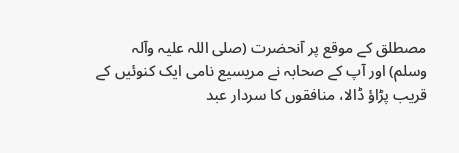مصطلق کے موقع پر آنحضرت (صلی اللہ علیہ وآلہ وسلم) اور آپ کے صحابہ نے مریسیع نامی ایک کنوئیں کے قریب پڑاؤ ڈالا، منافقوں کا سردار عبد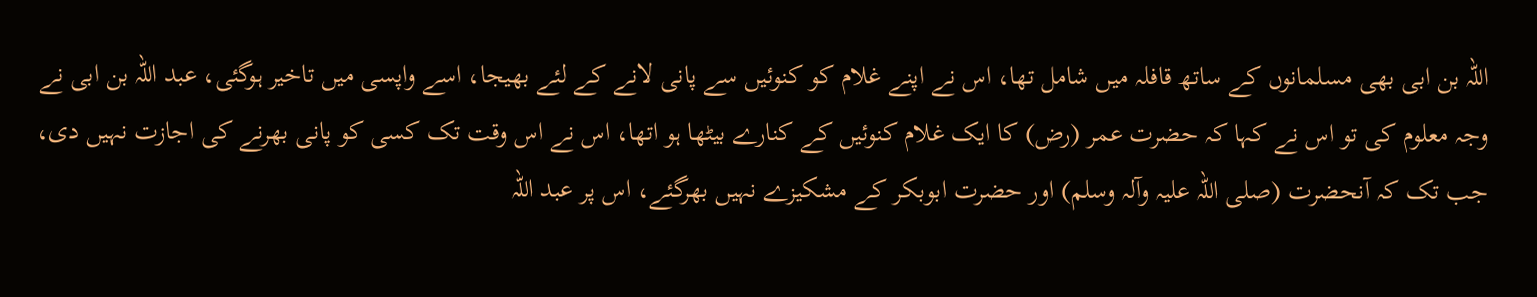اللہ بن ابی بھی مسلمانوں کے ساتھ قافلہ میں شامل تھا، اس نے اپنے غلام کو کنوئیں سے پانی لانے کے لئے بھیجا، اسے واپسی میں تاخیر ہوگئی، عبد اللہ بن ابی نے وجہ معلوم کی تو اس نے کہا کہ حضرت عمر (رض) کا ایک غلام کنوئیں کے کنارے بیٹھا ہو اتھا، اس نے اس وقت تک کسی کو پانی بھرنے کی اجازت نہیں دی، جب تک کہ آنحضرت (صلی اللہ علیہ وآلہ وسلم) اور حضرت ابوبکر کے مشکیزے نہیں بھرگئے، اس پر عبد اللہ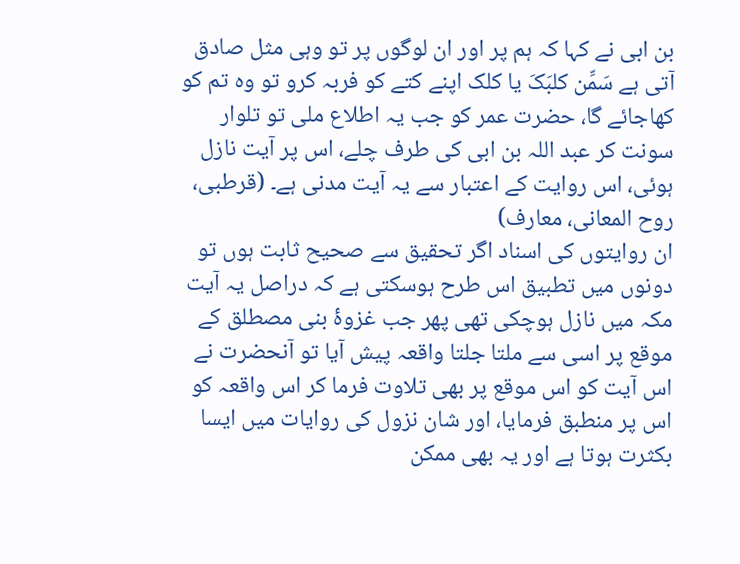بن ابی نے کہا کہ ہم پر اور ان لوگوں پر تو وہی مثل صادق آتی ہے سَمِّن کلبَکَ یا کلک اپنے کتے کو فربہ کرو تو وہ تم کو کھاجائے گا، حضرت عمر کو جب یہ اطلاع ملی تو تلوار سونت کر عبد اللہ بن ابی کی طرف چلے، اس پر آیت نازل ہوئی، اس روایت کے اعتبار سے یہ آیت مدنی ہے۔ (قرطبی، روح المعانی، معارف)
ان روایتوں کی اسناد اگر تحقیق سے صحیح ثابت ہوں تو دونوں میں تطبیق اس طرح ہوسکتی ہے کہ دراصل یہ آیت مکہ میں نازل ہوچکی تھی پھر جب غزوۂ بنی مصطلق کے موقع پر اسی سے ملتا جلتا واقعہ پیش آیا تو آنحضرت نے اس آیت کو اس موقع پر بھی تلاوت فرما کر اس واقعہ کو اس پر منطبق فرمایا، اور شان نزول کی روایات میں ایسا بکثرت ہوتا ہے اور یہ بھی ممکن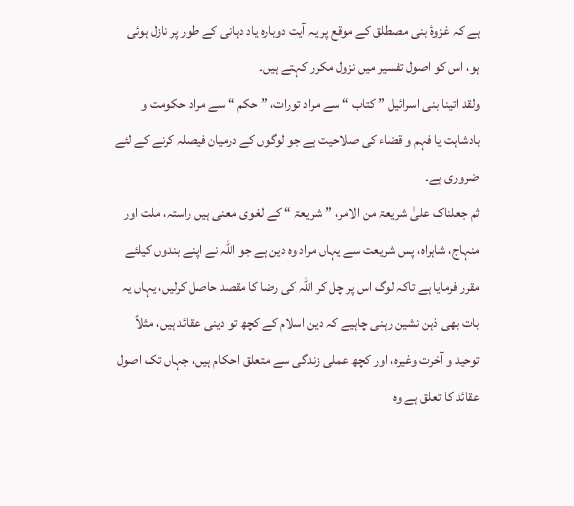ہے کہ غزوۂ بنی مصطلق کے موقع پر یہ آیت دوبارہ یاد دہانی کے طور پر نازل ہوئی ہو، اس کو اصول تفسیر میں نزول مکرر کہتے ہیں۔
ولقد اتینا بنی اسرائیل ” کتاب “ سے مراد تورات، ” حکم “ سے مراد حکومت و بادشاہت یا فہم و قضاء کی صلاحیت ہے جو لوگوں کے درمیان فیصلہ کرنے کے لئے ضروری ہے۔
ثم جعلناک علیٰ شریعۃ من الامر، ” شریعۃ “ کے لغوی معنی ہیں راستہ، ملت اور منہاج، شاہراہ، پس شریعت سے یہاں مراد وہ دین ہے جو اللہ نے اپنے بندوں کیلئے مقرر فرمایا ہے تاکہ لوگ اس پر چل کر اللہ کی رضا کا مقصد حاصل کرلیں، یہاں یہ بات بھی ذہن نشین رہنی چاہیے کہ دین اسلام کے کچھ تو دینی عقائد ہیں، مثلاً توحید و آخرت وغیرہ، اور کچھ عملی زندگی سے متعلق احکام ہیں، جہاں تک اصول عقائد کا تعلق ہے وہ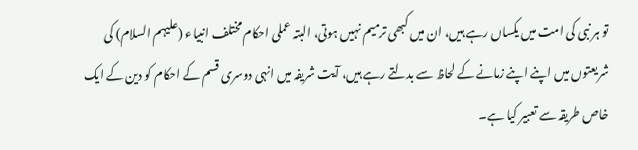تو ہر نبی کی امت میں یکساں رہے ہیں، ان میں کبھی ترمیم نہیں ہوتی، البتہ عملی احکام مختلف انبیاء (علیہم السلام) کی شریعتوں میں اپنے اپنے زمانے کے لحاظ سے بدلتے رہے ہیں، آیت شریفہ میں انہی دوسری قسم کے احکام کو دین کے ایک خاص طریقہ سے تعبیر کیا ہے۔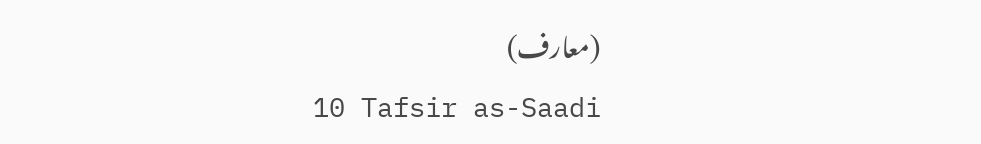(معارف)
10 Tafsir as-Saadi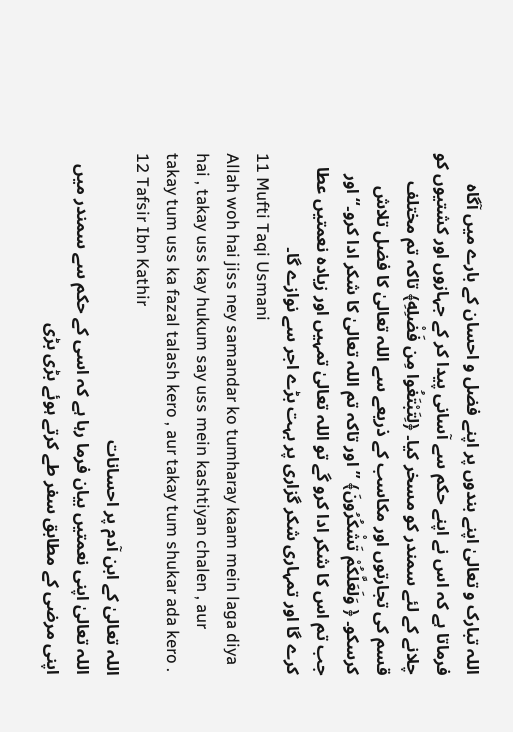اللہ تبارک و تعالیٰ اپنے بندوں پر اپنے فضل و احسان کے بارے میں آگاہ فرماتا ہے کہ اس نے اپنے حکم سے آسانی پیدا کر کے جہازوں اور کشتیوں کو چلانے کے لئے سمندر کو مسخر کیا۔ ﴿لِتَبْتَغُوا مِن فَضْلِهِ﴾ تاکہ تم مختلف قسم کی تجارتوں اور مکاسب کے ذریعے سے اللہ تعالیٰ کا فضل تلاش کرسکو۔ ﴿ وَلَعَلَّكُمْ تَشْكُرُونَ﴾ ” اور تاکہ تم اللہ تعالیٰ کا شکر ادا کرو۔“ اور جب تم اس کا شکر ادا کرو گے تو اللہ تعالیٰ تمہیں اور زیادہ نعمتیں عطا کرے گا اور تمہاری شکر گزاری پر بہت بڑے اجر سے نوازے گا۔
11 Mufti Taqi Usmani
Allah woh hai jiss ney samandar ko tumharay kaam mein laga diya hai , takay uss kay hukum say uss mein kashtiyan chalen , aur takay tum uss ka fazal talash kero , aur takay tum shukar ada kero .
12 Tafsir Ibn Kathir
اللہ تعالیٰ کے ابن آدم پر احسانات
اللہ تعالیٰ اپنی نعمتیں بیان فرما رہا ہے کہ اسی کے حکم سے سمندر میں اپنی مرضی کے مطابق سفر طے کرتے ہوئے بڑی بڑی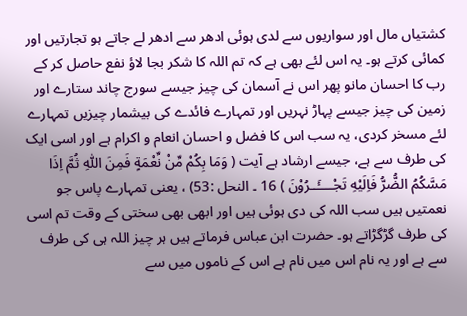کشتیاں مال اور سواریوں سے لدی ہوئی ادھر سے ادھر لے جاتے ہو تجارتیں اور کمائی کرتے ہو۔ یہ اس لئے بھی ہے کہ تم اللہ کا شکر بجا لاؤ نفع حاصل کر کے رب کا احسان مانو پھر اس نے آسمان کی چیز جیسے سورج چاند ستارے اور زمین کی چیز جیسے پہاڑ نہریں اور تمہارے فائدے کی بیشمار چیزیں تمہارے لئے مسخر کردی، یہ سب اس کا فضل و احسان انعام و اکرام ہے اور اسی ایک کی طرف سے ہے، جیسے ارشاد ہے آیت ( وَمَا بِكُمْ مِّنْ نِّعْمَةٍ فَمِنَ اللّٰهِ ثُمَّ اِذَا مَسَّكُمُ الضُّرُّ فَاِلَيْهِ تَجْــــَٔــرُوْنَ ) 16 ۔ النحل :53) ، یعنی تمہارے پاس جو نعمتیں ہیں سب اللہ کی دی ہوئی ہیں اور ابھی بھی سختی کے وقت تم اسی کی طرف گڑگڑاتے ہو۔ حضرت ابن عباس فرماتے ہیں ہر چیز اللہ ہی کی طرف سے ہے اور یہ نام اس میں نام ہے اس کے ناموں میں سے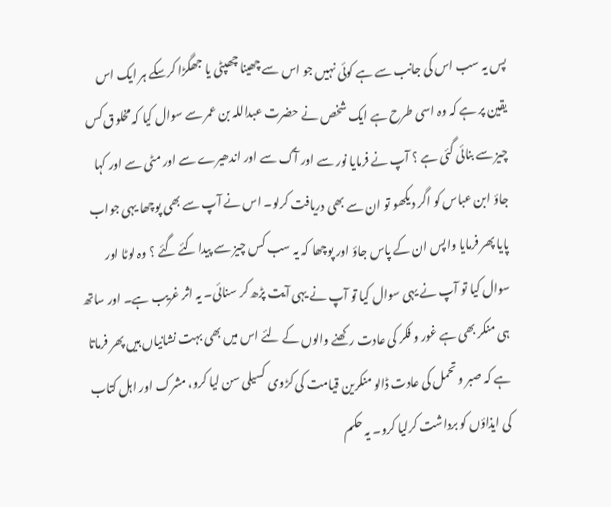پس یہ سب اس کی جانب سے ہے کوئی نہیں جو اس سے چھینا چھپٹی یا جھگڑا کرسکے ہر ایک اس یقین پر ہے کہ وہ اسی طرح ہے ایک شخص نے حضرت عبداللہ بن عمر سے سوال کیا کہ مخلوق کس چیز سے بنائی گئی ہے ؟ آپ نے فرمایا نور سے اور آگ سے اور اندھیرے سے اور مٹی سے اور کہا جاؤ ابن عباس کو اگر دیکھو تو ان سے بھی دریافت کرلو۔ اس نے آپ سے بھی پوچھا یہی جواب پایا پھر فرمایا واپس ان کے پاس جاؤ اور پوچھا کہ یہ سب کس چیز سے پیدا کئے گئے ؟ وہ لوٹا اور سوال کیا تو آپ نے یہی سوال کیا تو آپ نے یہی آیت پڑھ کر سنائی۔ یہ اثر غریب ہے۔ اور ساتھ ہی منکر بھی ہے غور و فکر کی عادت رکھنے والوں کے لئے اس میں بھی بہت نشانیاں ہیں پھر فرماتا ہے کہ صبر و تحمل کی عادت ڈالو منکرین قیامت کی کڑوی کسیلی سن لیا کرو، مشرک اور اہل کتاب کی ایذاؤں کو برداشت کرلیا کرو۔ یہ حکم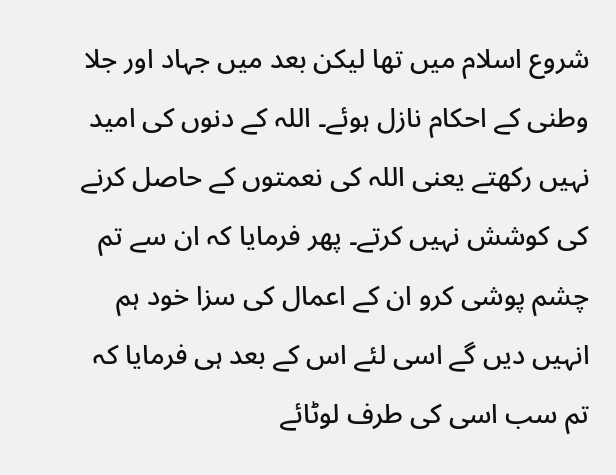شروع اسلام میں تھا لیکن بعد میں جہاد اور جلا وطنی کے احکام نازل ہوئے۔ اللہ کے دنوں کی امید نہیں رکھتے یعنی اللہ کی نعمتوں کے حاصل کرنے کی کوشش نہیں کرتے۔ پھر فرمایا کہ ان سے تم چشم پوشی کرو ان کے اعمال کی سزا خود ہم انہیں دیں گے اسی لئے اس کے بعد ہی فرمایا کہ تم سب اسی کی طرف لوٹائے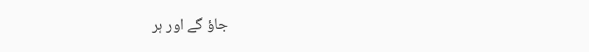جاؤ گے اور ہر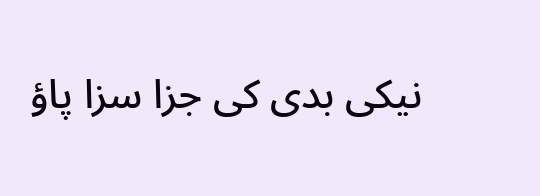نیکی بدی کی جزا سزا پاؤ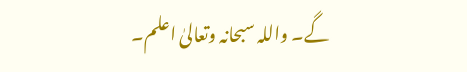گے۔ واللہ سبحانہ وتعالیٰ اعلم۔